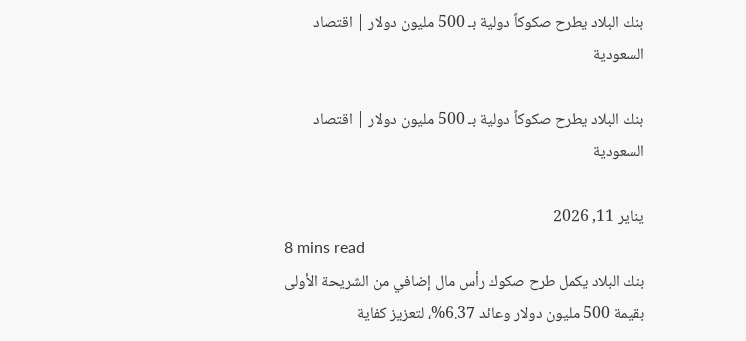بنك البلاد يطرح صكوكاً دولية بـ 500 مليون دولار | اقتصاد السعودية

بنك البلاد يطرح صكوكاً دولية بـ 500 مليون دولار | اقتصاد السعودية

يناير 11, 2026
8 mins read
بنك البلاد يكمل طرح صكوك رأس مال إضافي من الشريحة الأولى بقيمة 500 مليون دولار وعائد 6.37%، لتعزيز كفاية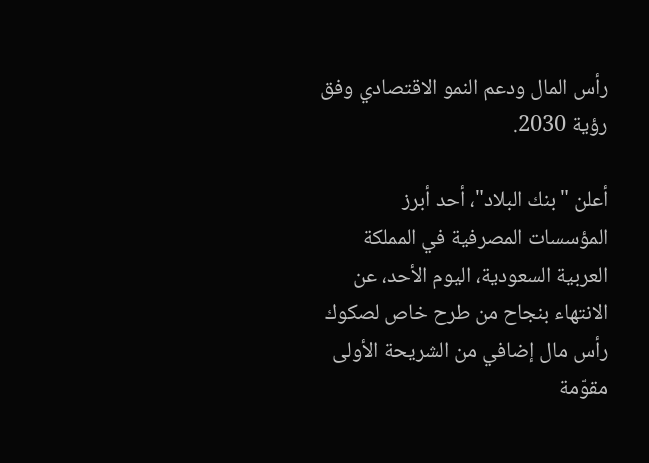رأس المال ودعم النمو الاقتصادي وفق رؤية 2030.

أعلن "بنك البلاد"، أحد أبرز المؤسسات المصرفية في المملكة العربية السعودية، اليوم الأحد، عن الانتهاء بنجاح من طرح خاص لصكوك رأس مال إضافي من الشريحة الأولى مقوّمة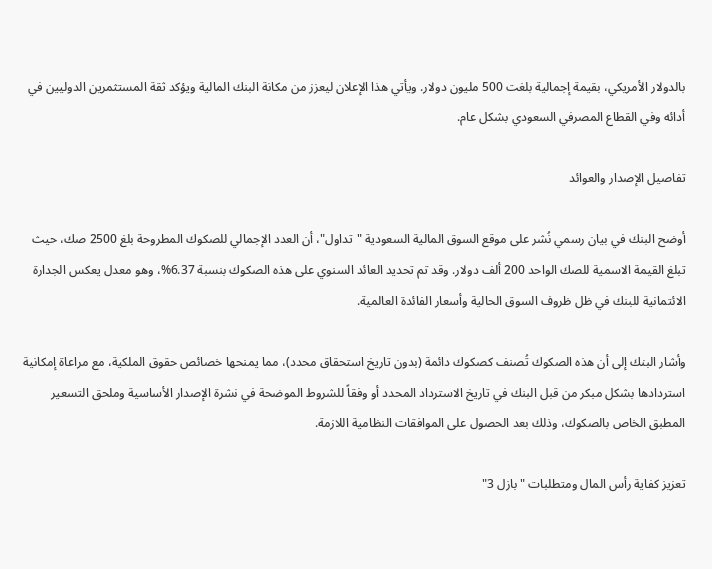بالدولار الأمريكي، بقيمة إجمالية بلغت 500 مليون دولار. ويأتي هذا الإعلان ليعزز من مكانة البنك المالية ويؤكد ثقة المستثمرين الدوليين في أدائه وفي القطاع المصرفي السعودي بشكل عام.

تفاصيل الإصدار والعوائد

أوضح البنك في بيان رسمي نُشر على موقع السوق المالية السعودية "تداول"، أن العدد الإجمالي للصكوك المطروحة بلغ 2500 صك، حيث تبلغ القيمة الاسمية للصك الواحد 200 ألف دولار. وقد تم تحديد العائد السنوي على هذه الصكوك بنسبة 6.37%، وهو معدل يعكس الجدارة الائتمانية للبنك في ظل ظروف السوق الحالية وأسعار الفائدة العالمية.

وأشار البنك إلى أن هذه الصكوك تُصنف كصكوك دائمة (بدون تاريخ استحقاق محدد)، مما يمنحها خصائص حقوق الملكية، مع مراعاة إمكانية استردادها بشكل مبكر من قبل البنك في تاريخ الاسترداد المحدد أو وفقاً للشروط الموضحة في نشرة الإصدار الأساسية وملحق التسعير المطبق الخاص بالصكوك، وذلك بعد الحصول على الموافقات النظامية اللازمة.

تعزيز كفاية رأس المال ومتطلبات "بازل 3"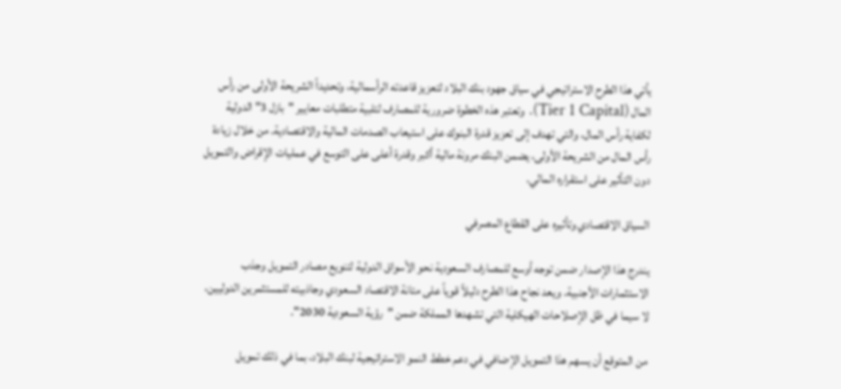يأتي هذا الطرح الاستراتيجي في سياق جهود بنك البلاد لتعزيز قاعدته الرأسمالية، وتحديداً الشريحة الأولى من رأس المال (Tier 1 Capital). وتعتبر هذه الخطوة ضرورية للمصارف لتلبية متطلبات معايير "بازل 3" الدولية لكفاية رأس المال، والتي تهدف إلى تعزيز قدرة البنوك على استيعاب الصدمات المالية والاقتصادية. من خلال زيادة رأس المال من الشريحة الأولى، يضمن البنك مرونة مالية أكبر وقدرة أعلى على التوسع في عمليات الإقراض والتمويل دون التأثير على استقراره المالي.

السياق الاقتصادي وتأثيره على القطاع المصرفي

يندرج هذا الإصدار ضمن توجه أوسع للمصارف السعودية نحو الأسواق الدولية لتنويع مصادر التمويل وجذب الاستثمارات الأجنبية. ويعد نجاح هذا الطرح دليلاً قوياً على متانة الاقتصاد السعودي وجاذبيته للمستثمرين الدوليين، لا سيما في ظل الإصلاحات الهيكلية التي تشهدها المملكة ضمن "رؤية السعودية 2030".

من المتوقع أن يسهم هذا التمويل الإضافي في دعم خطط النمو الاستراتيجية لبنك البلاد، بما في ذلك تمويل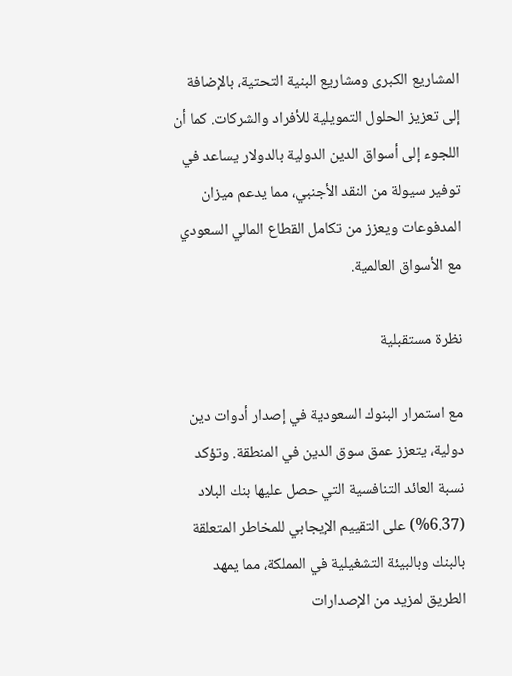المشاريع الكبرى ومشاريع البنية التحتية، بالإضافة إلى تعزيز الحلول التمويلية للأفراد والشركات. كما أن اللجوء إلى أسواق الدين الدولية بالدولار يساعد في توفير سيولة من النقد الأجنبي، مما يدعم ميزان المدفوعات ويعزز من تكامل القطاع المالي السعودي مع الأسواق العالمية.

نظرة مستقبلية

مع استمرار البنوك السعودية في إصدار أدوات دين دولية، يتعزز عمق سوق الدين في المنطقة. وتؤكد نسبة العائد التنافسية التي حصل عليها بنك البلاد (6.37%) على التقييم الإيجابي للمخاطر المتعلقة بالبنك وبالبيئة التشغيلية في المملكة، مما يمهد الطريق لمزيد من الإصدارات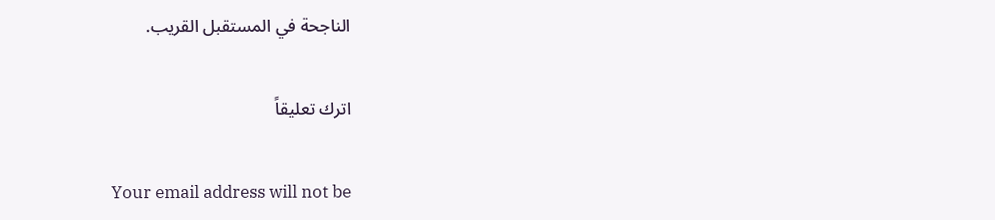الناجحة في المستقبل القريب.

اترك تعليقاً

Your email address will not be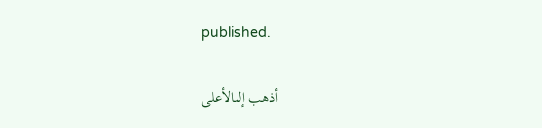published.

أذهب إلىالأعلى